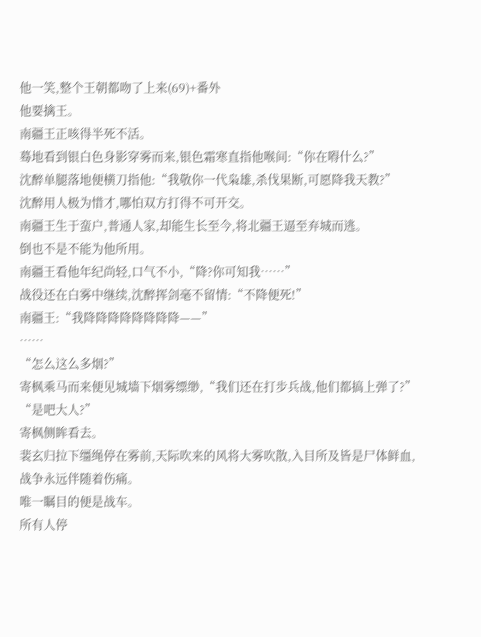他一笑,整个王朝都吻了上来(69)+番外
他要擒王。
南疆王正咳得半死不活。
蓦地看到银白色身影穿雾而来,银色霜寒直指他喉间:“你在嘚什么?”
沈醉单腿落地便横刀指他:“我敬你一代枭雄,杀伐果断,可愿降我天教?”
沈醉用人极为惜才,哪怕双方打得不可开交。
南疆王生于蛮户,普通人家,却能生长至今,将北疆王逼至弃城而逃。
倒也不是不能为他所用。
南疆王看他年纪尚轻,口气不小,“降?你可知我……”
战役还在白雾中继续,沈醉挥剑毫不留情:“不降便死!”
南疆王:“我降降降降降降降降——”
……
“怎么这么多烟?”
寄枫乘马而来便见城墙下烟雾缥缈,“我们还在打步兵战,他们都搞上弹了?”
“是吧大人?”
寄枫侧眸看去。
裴玄归拉下缰绳停在雾前,天际吹来的风将大雾吹散,入目所及皆是尸体鲜血,战争永远伴随着伤痛。
唯一瞩目的便是战车。
所有人停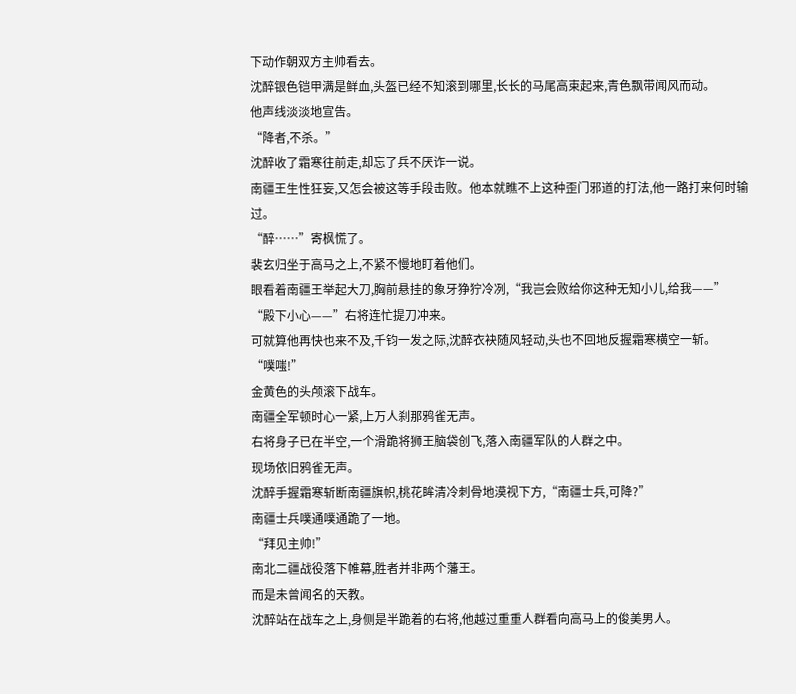下动作朝双方主帅看去。
沈醉银色铠甲满是鲜血,头盔已经不知滚到哪里,长长的马尾高束起来,青色飘带闻风而动。
他声线淡淡地宣告。
“降者,不杀。”
沈醉收了霜寒往前走,却忘了兵不厌诈一说。
南疆王生性狂妄,又怎会被这等手段击败。他本就瞧不上这种歪门邪道的打法,他一路打来何时输过。
“醉……”寄枫慌了。
裴玄归坐于高马之上,不紧不慢地盯着他们。
眼看着南疆王举起大刀,胸前悬挂的象牙狰狞冷冽,“我岂会败给你这种无知小儿,给我——”
“殿下小心——”右将连忙提刀冲来。
可就算他再快也来不及,千钧一发之际,沈醉衣袂随风轻动,头也不回地反握霜寒横空一斩。
“噗嗤!”
金黄色的头颅滚下战车。
南疆全军顿时心一紧,上万人刹那鸦雀无声。
右将身子已在半空,一个滑跪将狮王脑袋创飞,落入南疆军队的人群之中。
现场依旧鸦雀无声。
沈醉手握霜寒斩断南疆旗帜,桃花眸清冷刺骨地漠视下方,“南疆士兵,可降?”
南疆士兵噗通噗通跪了一地。
“拜见主帅!”
南北二疆战役落下帷幕,胜者并非两个藩王。
而是未曾闻名的天教。
沈醉站在战车之上,身侧是半跪着的右将,他越过重重人群看向高马上的俊美男人。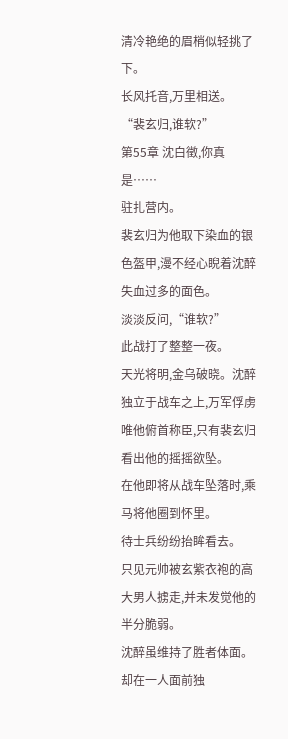清冷艳绝的眉梢似轻挑了下。
长风托音,万里相送。
“裴玄归,谁软?”
第55章 沈白徵,你真是……
驻扎营内。
裴玄归为他取下染血的银色盔甲,漫不经心睨着沈醉失血过多的面色。
淡淡反问,“谁软?”
此战打了整整一夜。
天光将明,金乌破晓。沈醉独立于战车之上,万军俘虏唯他俯首称臣,只有裴玄归看出他的摇摇欲坠。
在他即将从战车坠落时,乘马将他圈到怀里。
待士兵纷纷抬眸看去。
只见元帅被玄紫衣袍的高大男人掳走,并未发觉他的半分脆弱。
沈醉虽维持了胜者体面。
却在一人面前独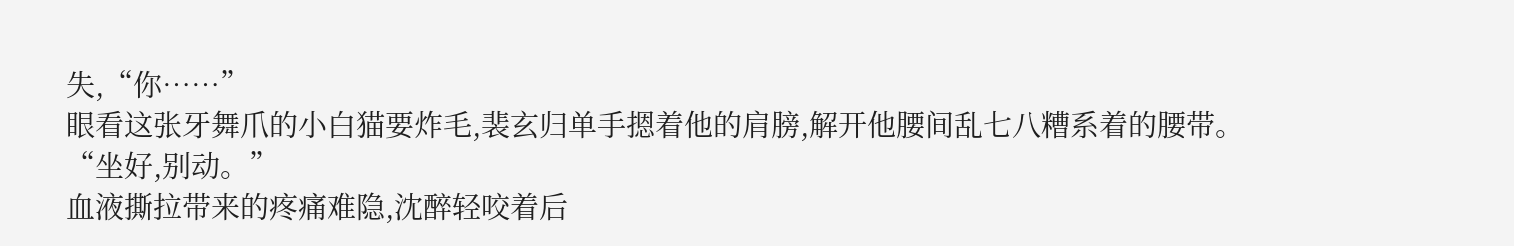失,“你……”
眼看这张牙舞爪的小白猫要炸毛,裴玄归单手摁着他的肩膀,解开他腰间乱七八糟系着的腰带。
“坐好,别动。”
血液撕拉带来的疼痛难隐,沈醉轻咬着后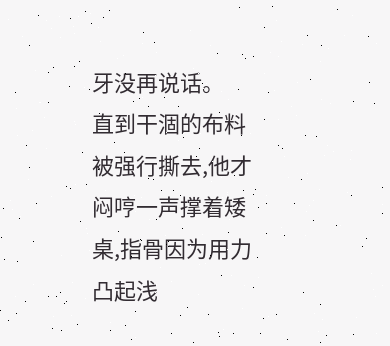牙没再说话。
直到干涸的布料被强行撕去,他才闷哼一声撑着矮桌,指骨因为用力凸起浅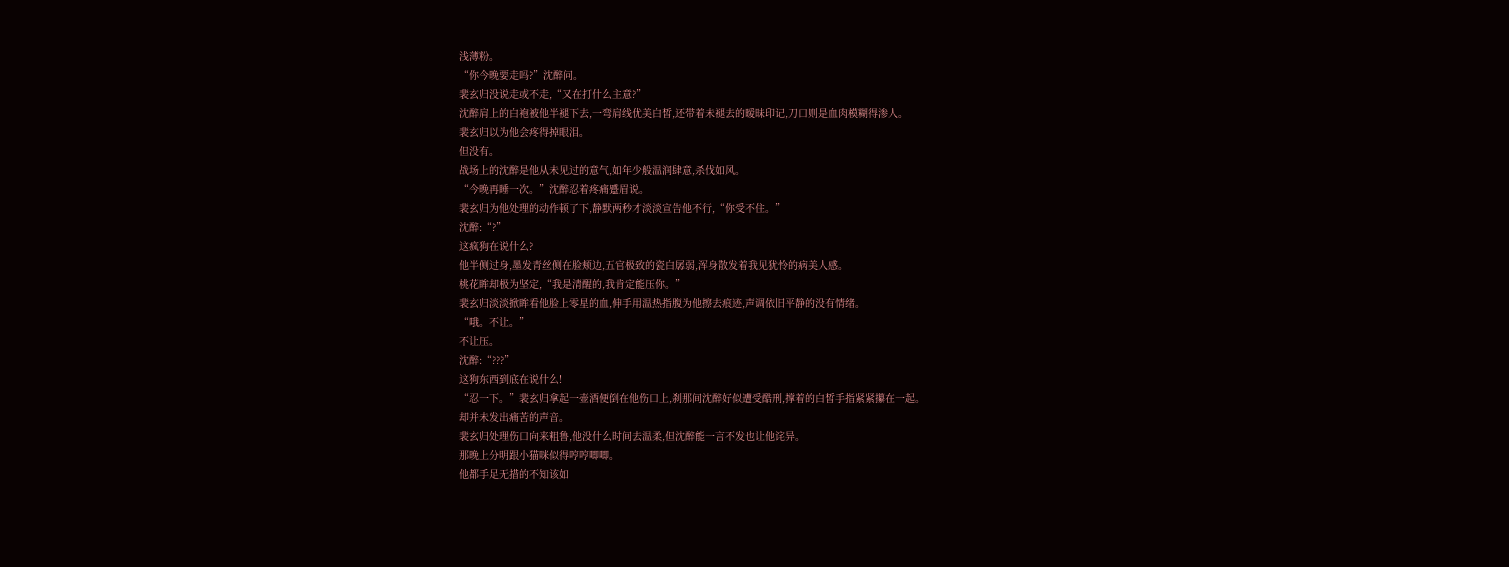浅薄粉。
“你今晚要走吗?”沈醉问。
裴玄归没说走或不走,“又在打什么主意?”
沈醉肩上的白袍被他半褪下去,一弯肩线优美白皙,还带着未褪去的暧昧印记,刀口则是血肉模糊得渗人。
裴玄归以为他会疼得掉眼泪。
但没有。
战场上的沈醉是他从未见过的意气,如年少般温润肆意,杀伐如风。
“今晚再睡一次。”沈醉忍着疼痛蹙眉说。
裴玄归为他处理的动作顿了下,静默两秒才淡淡宣告他不行,“你受不住。”
沈醉:“?”
这疯狗在说什么?
他半侧过身,墨发青丝侧在脸颊边,五官极致的瓷白孱弱,浑身散发着我见犹怜的病美人感。
桃花眸却极为坚定,“我是清醒的,我肯定能压你。”
裴玄归淡淡掀眸看他脸上零星的血,伸手用温热指腹为他擦去痕迹,声调依旧平静的没有情绪。
“哦。不让。”
不让压。
沈醉:“???”
这狗东西到底在说什么!
“忍一下。”裴玄归拿起一壶酒便倒在他伤口上,刹那间沈醉好似遭受酷刑,撑着的白皙手指紧紧攥在一起。
却并未发出痛苦的声音。
裴玄归处理伤口向来粗鲁,他没什么时间去温柔,但沈醉能一言不发也让他诧异。
那晚上分明跟小猫咪似得哼哼唧唧。
他都手足无措的不知该如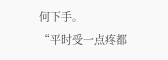何下手。
“平时受一点疼都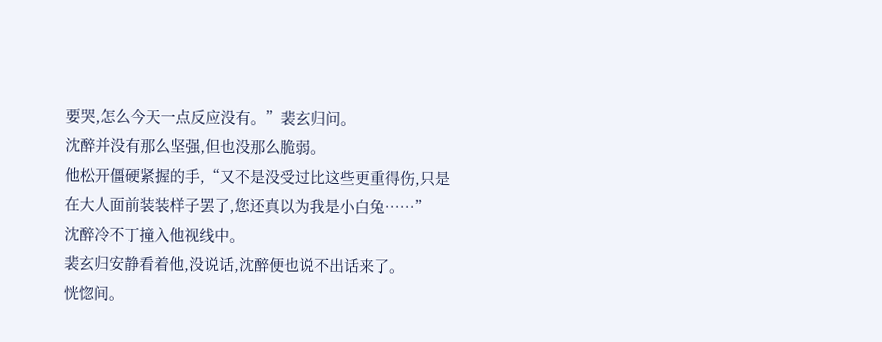要哭,怎么今天一点反应没有。”裴玄归问。
沈醉并没有那么坚强,但也没那么脆弱。
他松开僵硬紧握的手,“又不是没受过比这些更重得伤,只是在大人面前装装样子罢了,您还真以为我是小白兔……”
沈醉冷不丁撞入他视线中。
裴玄归安静看着他,没说话,沈醉便也说不出话来了。
恍惚间。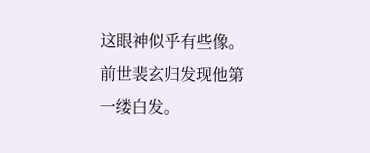这眼神似乎有些像。
前世裴玄归发现他第一缕白发。